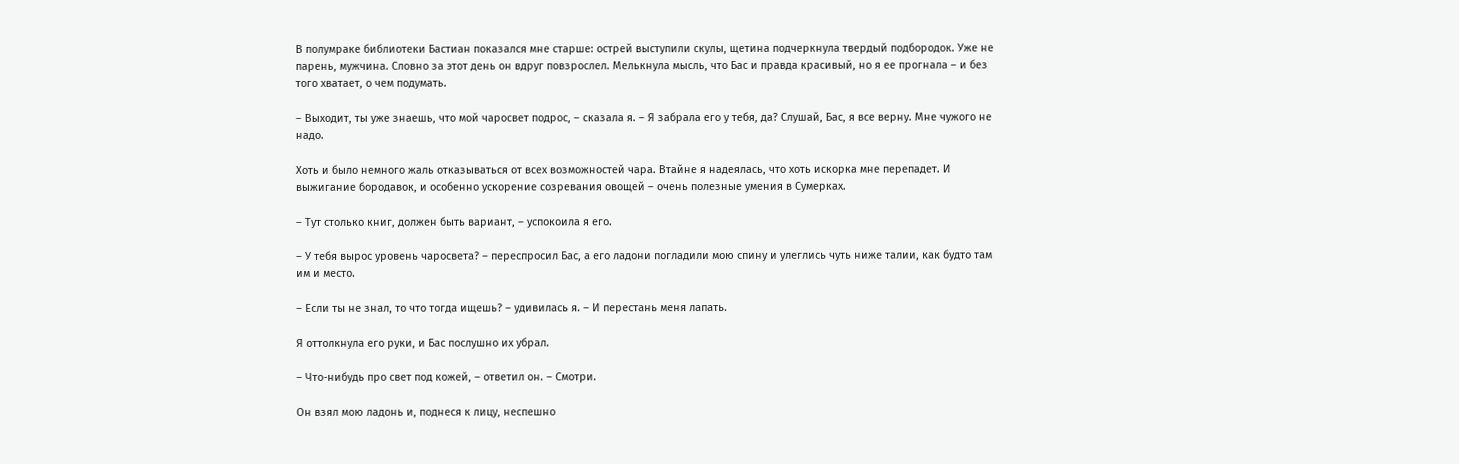В полумраке библиотеки Бастиан показался мне старше: острей выступили скулы, щетина подчеркнула твердый подбородок. Уже не парень, мужчина. Словно за этот день он вдруг повзрослел. Мелькнула мысль, что Бас и правда красивый, но я ее прогнала – и без того хватает, о чем подумать.

– Выходит, ты уже знаешь, что мой чаросвет подрос, – сказала я. – Я забрала его у тебя, да? Слушай, Бас, я все верну. Мне чужого не надо.

Хоть и было немного жаль отказываться от всех возможностей чара. Втайне я надеялась, что хоть искорка мне перепадет. И выжигание бородавок, и особенно ускорение созревания овощей – очень полезные умения в Сумерках.

– Тут столько книг, должен быть вариант, – успокоила я его.

– У тебя вырос уровень чаросвета? – переспросил Бас, а его ладони погладили мою спину и улеглись чуть ниже талии, как будто там им и место.

– Если ты не знал, то что тогда ищешь? – удивилась я. – И перестань меня лапать.

Я оттолкнула его руки, и Бас послушно их убрал.

– Что-нибудь про свет под кожей, – ответил он. – Смотри.

Он взял мою ладонь и, поднеся к лицу, неспешно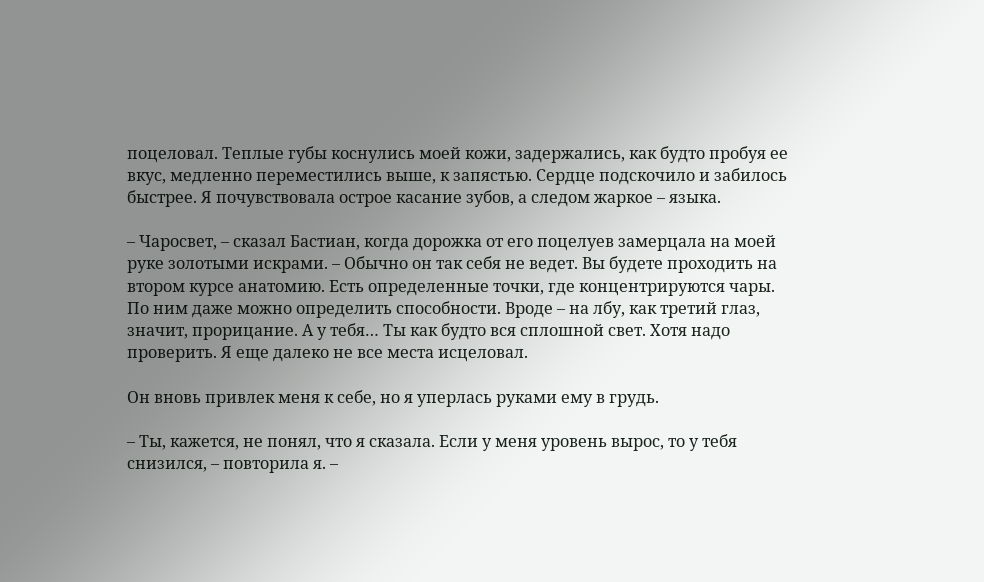поцеловал. Теплые губы коснулись моей кожи, задержались, как будто пробуя ее вкус, медленно переместились выше, к запястью. Сердце подскочило и забилось быстрее. Я почувствовала острое касание зубов, а следом жаркое – языка.

– Чаросвет, – сказал Бастиан, когда дорожка от его поцелуев замерцала на моей руке золотыми искрами. – Обычно он так себя не ведет. Вы будете проходить на втором курсе анатомию. Есть определенные точки, где концентрируются чары. По ним даже можно определить способности. Вроде – на лбу, как третий глаз, значит, прорицание. А у тебя… Ты как будто вся сплошной свет. Хотя надо проверить. Я еще далеко не все места исцеловал.

Он вновь привлек меня к себе, но я уперлась руками ему в грудь.

– Ты, кажется, не понял, что я сказала. Если у меня уровень вырос, то у тебя снизился, – повторила я. –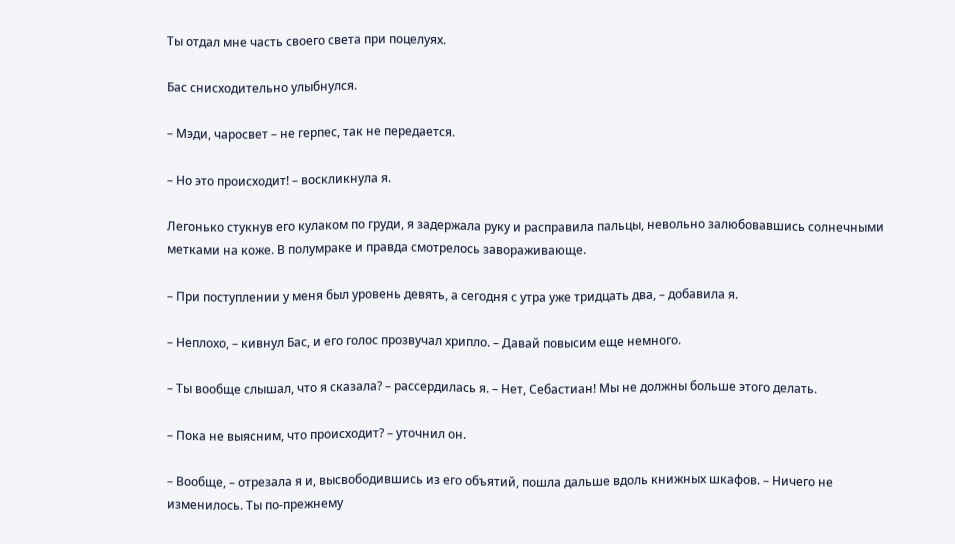Ты отдал мне часть своего света при поцелуях.

Бас снисходительно улыбнулся.

– Мэди, чаросвет – не герпес, так не передается.

– Но это происходит! – воскликнула я.

Легонько стукнув его кулаком по груди, я задержала руку и расправила пальцы, невольно залюбовавшись солнечными метками на коже. В полумраке и правда смотрелось завораживающе.

– При поступлении у меня был уровень девять, а сегодня с утра уже тридцать два, – добавила я.

– Неплохо, – кивнул Бас, и его голос прозвучал хрипло. – Давай повысим еще немного.

– Ты вообще слышал, что я сказала? – рассердилась я. – Нет, Себастиан! Мы не должны больше этого делать.

– Пока не выясним, что происходит? – уточнил он.

– Вообще, – отрезала я и, высвободившись из его объятий, пошла дальше вдоль книжных шкафов. – Ничего не изменилось. Ты по-прежнему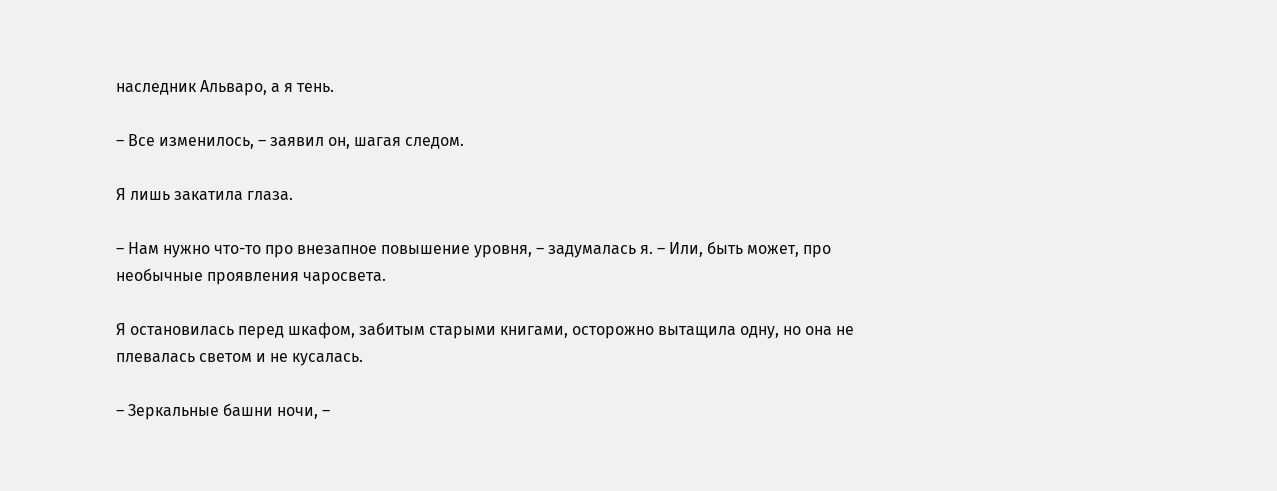наследник Альваро, а я тень.

– Все изменилось, – заявил он, шагая следом.

Я лишь закатила глаза.

– Нам нужно что-то про внезапное повышение уровня, – задумалась я. – Или, быть может, про необычные проявления чаросвета.

Я остановилась перед шкафом, забитым старыми книгами, осторожно вытащила одну, но она не плевалась светом и не кусалась.

– Зеркальные башни ночи, –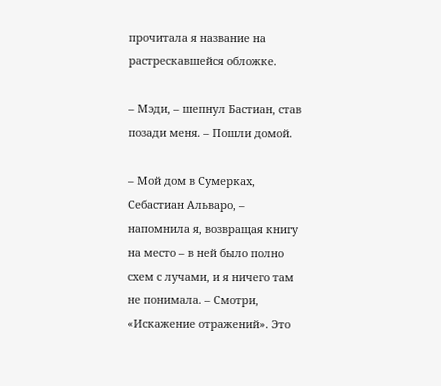прочитала я название на растрескавшейся обложке.

– Мэди, – шепнул Бастиан, став позади меня. – Пошли домой.

– Мой дом в Сумерках, Себастиан Альваро, – напомнила я, возвращая книгу на место – в ней было полно схем с лучами, и я ничего там не понимала. – Смотри, «Искажение отражений». Это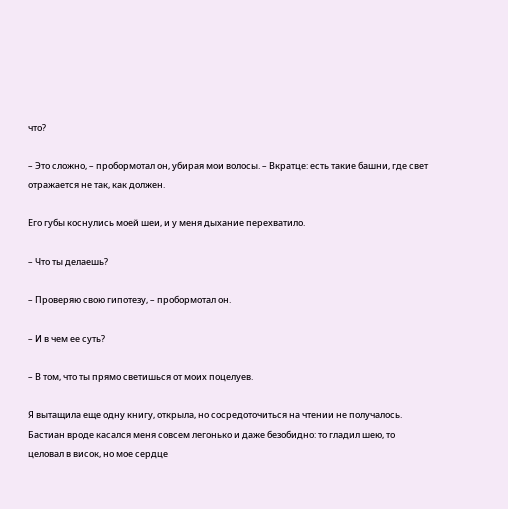что?

– Это сложно, – пробормотал он, убирая мои волосы. – Вкратце: есть такие башни, где свет отражается не так, как должен.

Его губы коснулись моей шеи, и у меня дыхание перехватило.

– Что ты делаешь?

– Проверяю свою гипотезу, – пробормотал он.

– И в чем ее суть?

– В том, что ты прямо светишься от моих поцелуев.

Я вытащила еще одну книгу, открыла, но сосредоточиться на чтении не получалось. Бастиан вроде касался меня совсем легонько и даже безобидно: то гладил шею, то целовал в висок, но мое сердце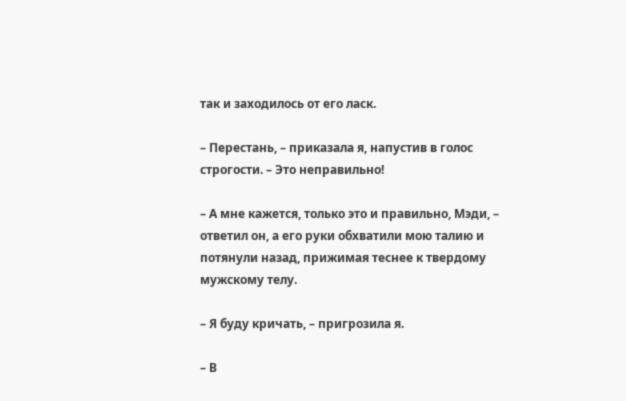так и заходилось от его ласк.

– Перестань, – приказала я, напустив в голос строгости. – Это неправильно!

– А мне кажется, только это и правильно, Мэди, – ответил он, а его руки обхватили мою талию и потянули назад, прижимая теснее к твердому мужскому телу.

– Я буду кричать, – пригрозила я.

– В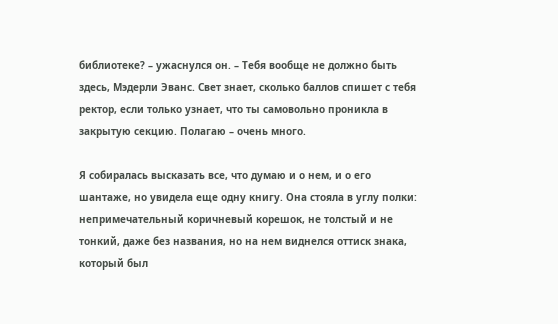библиотеке? – ужаснулся он. – Тебя вообще не должно быть здесь, Мэдерли Эванс. Свет знает, сколько баллов спишет с тебя ректор, если только узнает, что ты самовольно проникла в закрытую секцию. Полагаю – очень много.

Я собиралась высказать все, что думаю и о нем, и о его шантаже, но увидела еще одну книгу. Она стояла в углу полки: непримечательный коричневый корешок, не толстый и не тонкий, даже без названия, но на нем виднелся оттиск знака, который был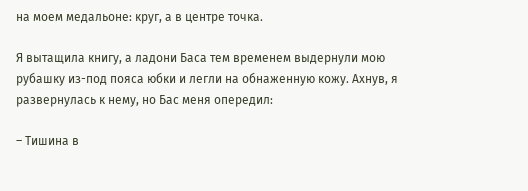на моем медальоне: круг, а в центре точка.

Я вытащила книгу, а ладони Баса тем временем выдернули мою рубашку из-под пояса юбки и легли на обнаженную кожу. Ахнув, я развернулась к нему, но Бас меня опередил:

– Тишина в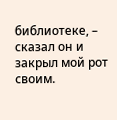библиотеке, – сказал он и закрыл мой рот своим.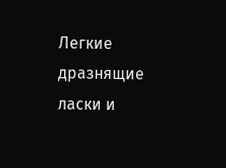Легкие дразнящие ласки и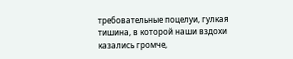требовательные поцелуи, гулкая тишина, в которой наши вздохи казались громче,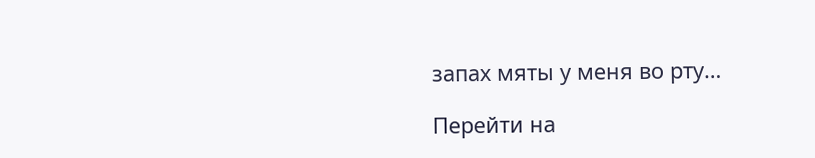запах мяты у меня во рту…

Перейти на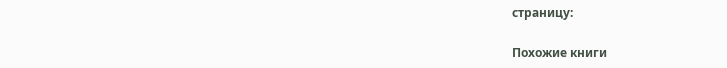страницу:

Похожие книги